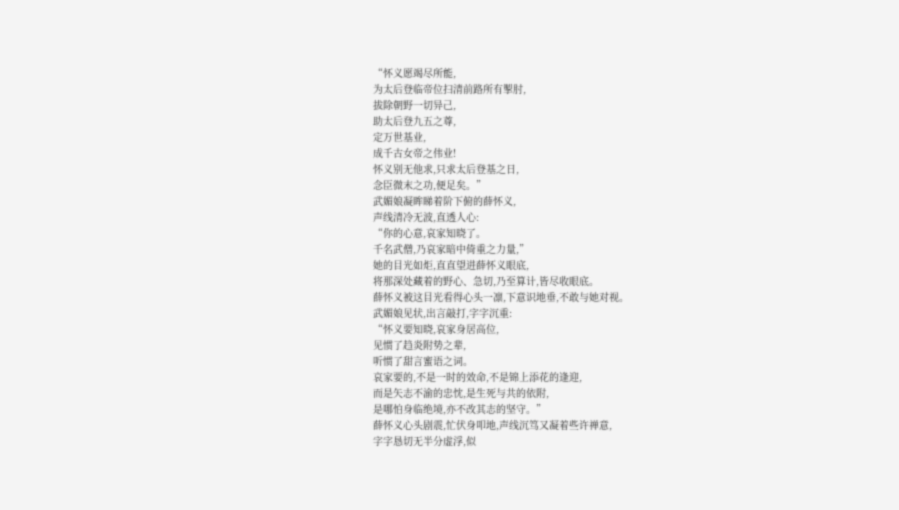“怀义愿竭尽所能,
为太后登临帝位扫清前路所有掣肘,
拔除朝野一切异己,
助太后登九五之尊,
定万世基业,
成千古女帝之伟业!
怀义别无他求,只求太后登基之日,
念臣微末之功,便足矣。”
武媚娘凝眸睇着阶下俯的薛怀义,
声线清冷无波,直透人心:
“你的心意,哀家知晓了。
千名武僧,乃哀家暗中倚重之力量,”
她的目光如炬,直直望进薛怀义眼底,
将那深处藏着的野心、急切,乃至算计,皆尽收眼底。
薛怀义被这目光看得心头一凛,下意识地垂,不敢与她对视。
武媚娘见状,出言敲打,字字沉重:
“怀义要知晓,哀家身居高位,
见惯了趋炎附势之辈,
听惯了甜言蜜语之词。
哀家要的,不是一时的效命,不是锦上添花的逢迎,
而是矢志不渝的忠忱,是生死与共的依附,
是哪怕身临绝境,亦不改其志的坚守。”
薛怀义心头剧震,忙伏身叩地,声线沉笃又凝着些许禅意,
字字恳切无半分虚浮,似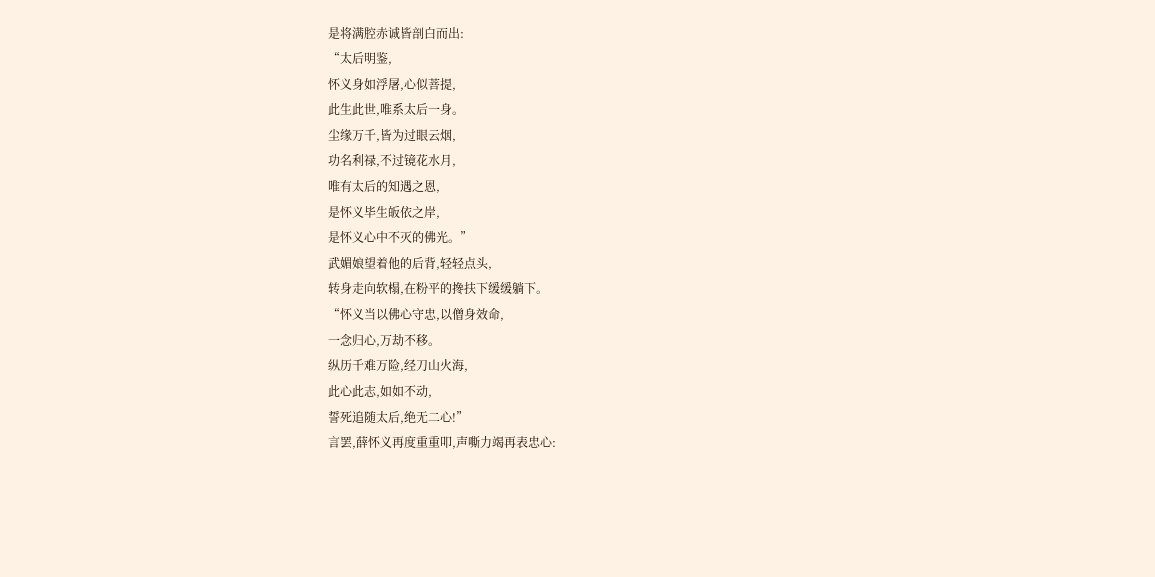是将满腔赤诚皆剖白而出:
“太后明鉴,
怀义身如浮屠,心似菩提,
此生此世,唯系太后一身。
尘缘万千,皆为过眼云烟,
功名利禄,不过镜花水月,
唯有太后的知遇之恩,
是怀义毕生皈依之岸,
是怀义心中不灭的佛光。”
武媚娘望着他的后背,轻轻点头,
转身走向软榻,在粉平的搀扶下缓缓躺下。
“怀义当以佛心守忠,以僧身效命,
一念归心,万劫不移。
纵历千难万险,经刀山火海,
此心此志,如如不动,
誓死追随太后,绝无二心!”
言罢,薛怀义再度重重叩,声嘶力竭再表忠心: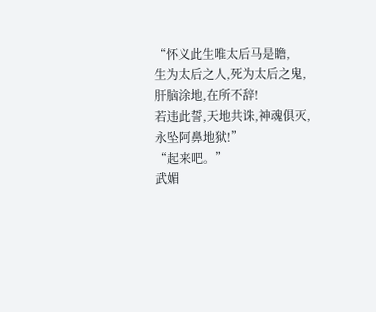“怀义此生唯太后马是瞻,
生为太后之人,死为太后之鬼,
肝脑涂地,在所不辞!
若违此誓,天地共诛,神魂俱灭,永坠阿鼻地狱!”
“起来吧。”
武媚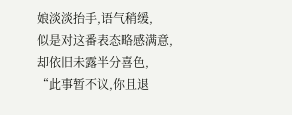娘淡淡抬手,语气稍缓,
似是对这番表态略感满意,却依旧未露半分喜色,
“此事暂不议,你且退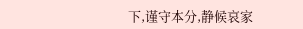下,谨守本分,静候哀家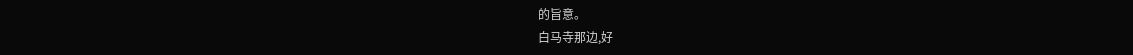的旨意。
白马寺那边,好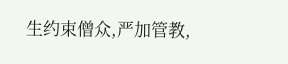生约束僧众,严加管教,